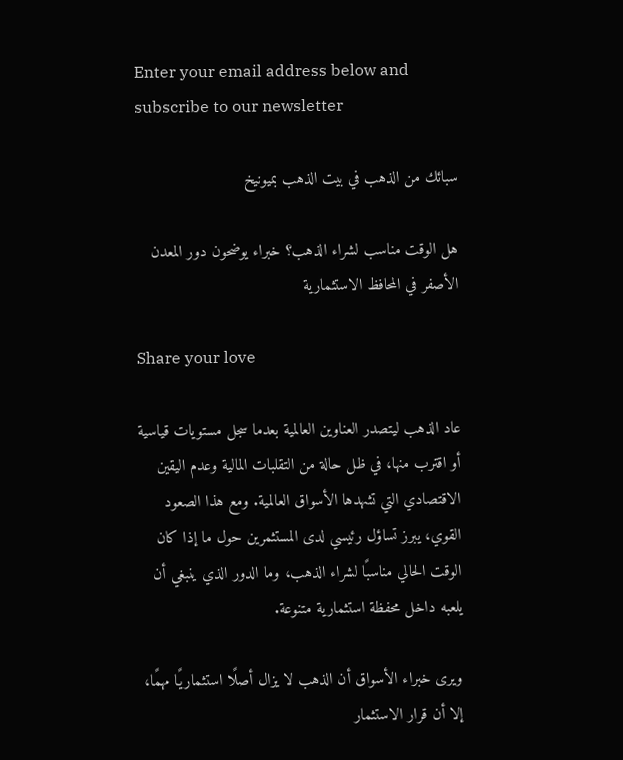Enter your email address below and subscribe to our newsletter

سبائك من الذهب في بيت الذهب بميونيخ

هل الوقت مناسب لشراء الذهب؟ خبراء يوضحون دور المعدن الأصفر في المحافظ الاستثمارية

Share your love

عاد الذهب ليتصدر العناوين العالمية بعدما سجل مستويات قياسية أو اقترب منها، في ظل حالة من التقلبات المالية وعدم اليقين الاقتصادي التي تشهدها الأسواق العالمية. ومع هذا الصعود القوي، يبرز تساؤل رئيسي لدى المستثمرين حول ما إذا كان الوقت الحالي مناسبًا لشراء الذهب، وما الدور الذي ينبغي أن يلعبه داخل محفظة استثمارية متنوعة.

ويرى خبراء الأسواق أن الذهب لا يزال أصلًا استثماريًا مهمًا، إلا أن قرار الاستثمار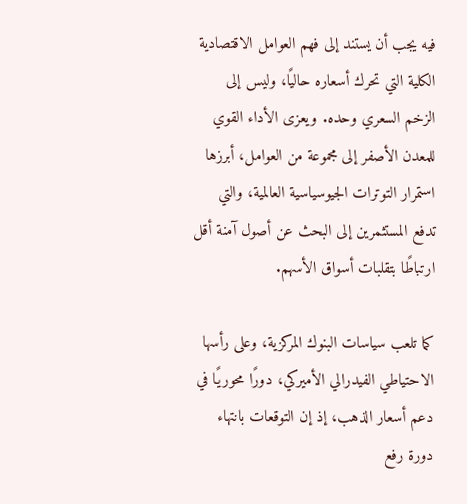فيه يجب أن يستند إلى فهم العوامل الاقتصادية الكلية التي تحرك أسعاره حاليًا، وليس إلى الزخم السعري وحده. ويعزى الأداء القوي للمعدن الأصفر إلى مجموعة من العوامل، أبرزها استمرار التوترات الجيوسياسية العالمية، والتي تدفع المستثمرين إلى البحث عن أصول آمنة أقل ارتباطًا بتقلبات أسواق الأسهم.

كما تلعب سياسات البنوك المركزية، وعلى رأسها الاحتياطي الفيدرالي الأميركي، دورًا محوريًا في دعم أسعار الذهب، إذ إن التوقعات بانتهاء دورة رفع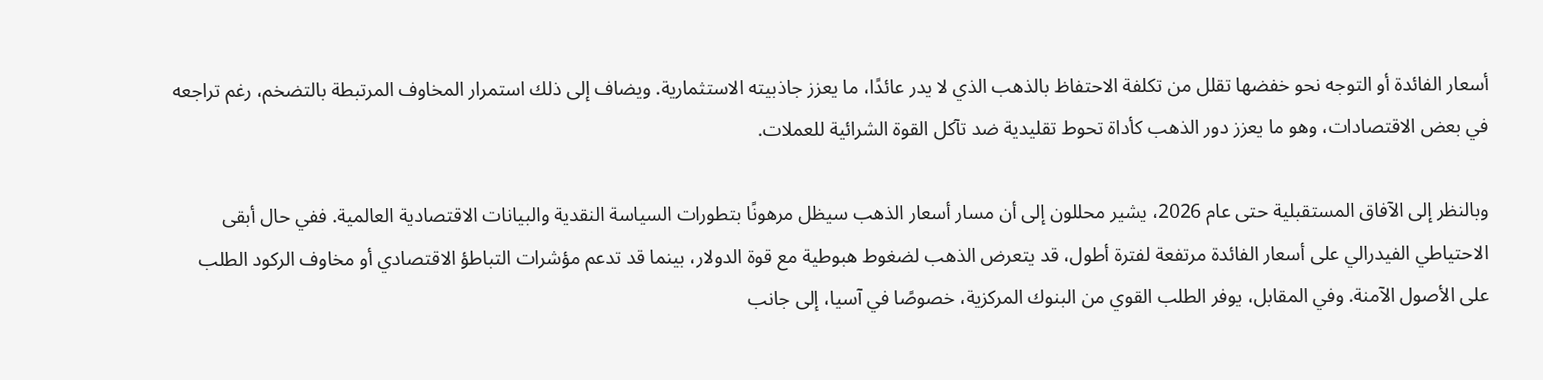أسعار الفائدة أو التوجه نحو خفضها تقلل من تكلفة الاحتفاظ بالذهب الذي لا يدر عائدًا، ما يعزز جاذبيته الاستثمارية. ويضاف إلى ذلك استمرار المخاوف المرتبطة بالتضخم، رغم تراجعه في بعض الاقتصادات، وهو ما يعزز دور الذهب كأداة تحوط تقليدية ضد تآكل القوة الشرائية للعملات.

وبالنظر إلى الآفاق المستقبلية حتى عام 2026، يشير محللون إلى أن مسار أسعار الذهب سيظل مرهونًا بتطورات السياسة النقدية والبيانات الاقتصادية العالمية. ففي حال أبقى الاحتياطي الفيدرالي على أسعار الفائدة مرتفعة لفترة أطول، قد يتعرض الذهب لضغوط هبوطية مع قوة الدولار، بينما قد تدعم مؤشرات التباطؤ الاقتصادي أو مخاوف الركود الطلب على الأصول الآمنة. وفي المقابل، يوفر الطلب القوي من البنوك المركزية، خصوصًا في آسيا، إلى جانب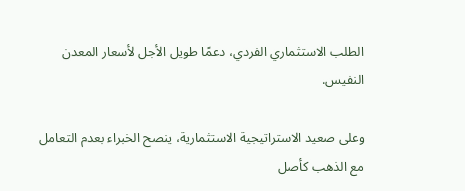الطلب الاستثماري الفردي، دعمًا طويل الأجل لأسعار المعدن النفيس.

وعلى صعيد الاستراتيجية الاستثمارية، ينصح الخبراء بعدم التعامل مع الذهب كأصل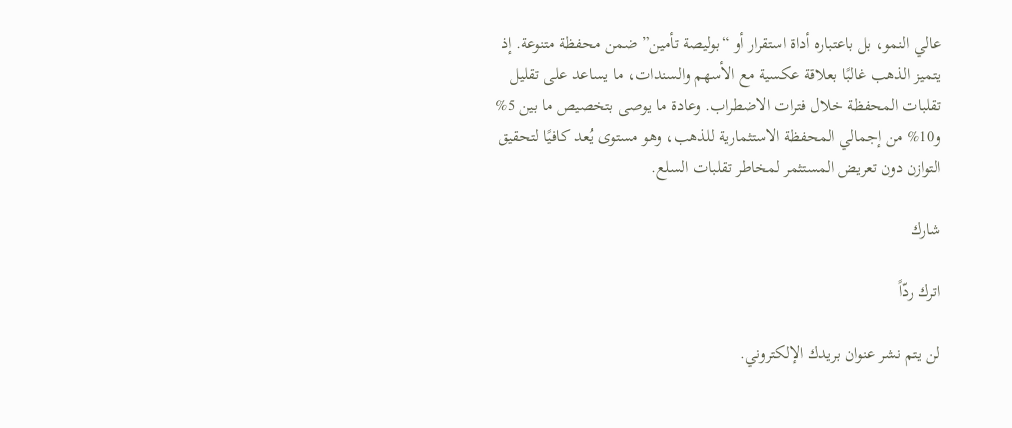عالي النمو، بل باعتباره أداة استقرار أو “بوليصة تأمين” ضمن محفظة متنوعة. إذ يتميز الذهب غالبًا بعلاقة عكسية مع الأسهم والسندات، ما يساعد على تقليل تقلبات المحفظة خلال فترات الاضطراب. وعادة ما يوصى بتخصيص ما بين 5% و10% من إجمالي المحفظة الاستثمارية للذهب، وهو مستوى يُعد كافيًا لتحقيق التوازن دون تعريض المستثمر لمخاطر تقلبات السلع.

شارك

اترك ردّاً

لن يتم نشر عنوان بريدك الإلكتروني.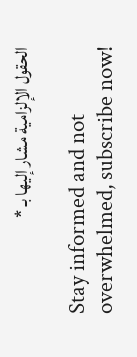الحقول الإلزامية مشار إليها بـ *

Stay informed and not overwhelmed, subscribe now!